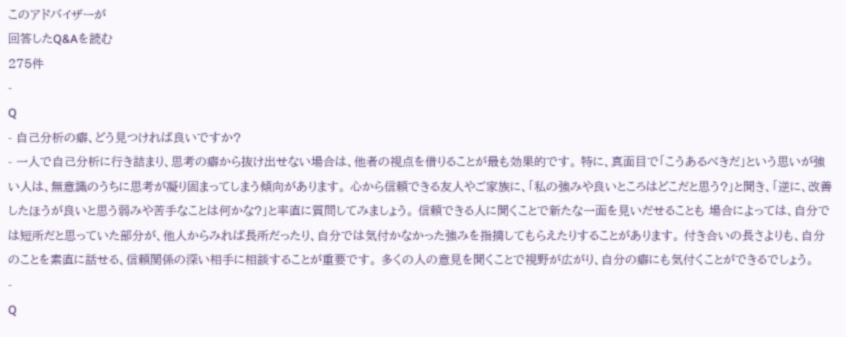このアドバイザーが
回答したQ&Aを読む
275件
-
Q
- 自己分析の癖、どう見つければ良いですか?
- 一人で自己分析に行き詰まり、思考の癖から抜け出せない場合は、他者の視点を借りることが最も効果的です。 特に、真面目で「こうあるべきだ」という思いが強い人は、無意識のうちに思考が凝り固まってしまう傾向があります。 心から信頼できる友人やご家族に、「私の強みや良いところはどこだと思う?」と聞き、「逆に、改善したほうが良いと思う弱みや苦手なことは何かな?」と率直に質問してみましょう。 信頼できる人に聞くことで新たな一面を見いだせることも 場合によっては、自分では短所だと思っていた部分が、他人からみれば長所だったり、自分では気付かなかった強みを指摘してもらえたりすることがあります。 付き合いの長さよりも、自分のことを素直に話せる、信頼関係の深い相手に相談することが重要です。 多くの人の意見を聞くことで視野が広がり、自分の癖にも気付くことができるでしょう。
-
Q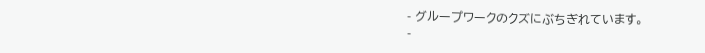- グループワークのクズにぶちぎれています。
-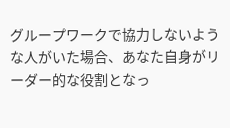グループワークで協力しないような人がいた場合、あなた自身がリーダー的な役割となっ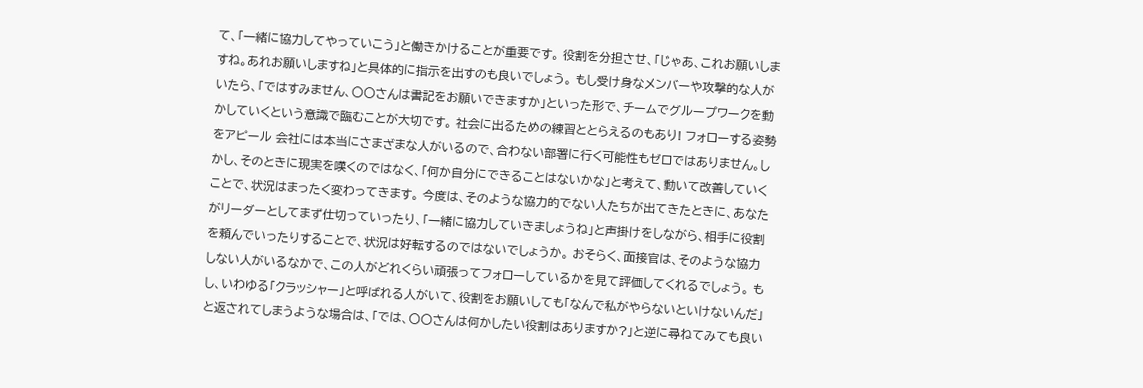て、「一緒に協力してやっていこう」と働きかけることが重要です。 役割を分担させ、「じゃあ、これお願いしますね。あれお願いしますね」と具体的に指示を出すのも良いでしょう。 もし受け身なメンバーや攻撃的な人がいたら、「ではすみません、〇〇さんは書記をお願いできますか」といった形で、チームでグループワークを動かしていくという意識で臨むことが大切です。 社会に出るための練習ととらえるのもあり! フォローする姿勢をアピール 会社には本当にさまざまな人がいるので、合わない部署に行く可能性もゼロではありません。しかし、そのときに現実を嘆くのではなく、「何か自分にできることはないかな」と考えて、動いて改善していくことで、状況はまったく変わってきます。 今度は、そのような協力的でない人たちが出てきたときに、あなたがリーダーとしてまず仕切っていったり、「一緒に協力していきましょうね」と声掛けをしながら、相手に役割を頼んでいったりすることで、状況は好転するのではないでしょうか。 おそらく、面接官は、そのような協力しない人がいるなかで、この人がどれくらい頑張ってフォローしているかを見て評価してくれるでしょう。 もし、いわゆる「クラッシャー」と呼ばれる人がいて、役割をお願いしても「なんで私がやらないといけないんだ」と返されてしまうような場合は、「では、〇〇さんは何かしたい役割はありますか?」と逆に尋ねてみても良い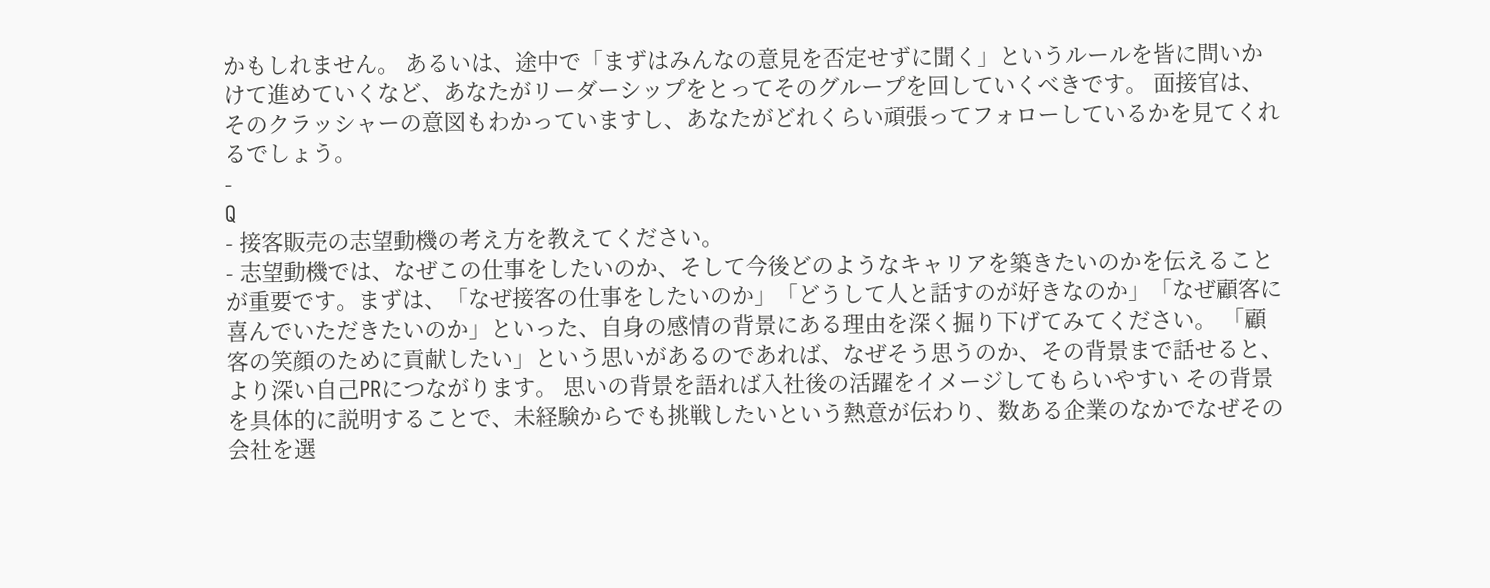かもしれません。 あるいは、途中で「まずはみんなの意見を否定せずに聞く」というルールを皆に問いかけて進めていくなど、あなたがリーダーシップをとってそのグループを回していくべきです。 面接官は、そのクラッシャーの意図もわかっていますし、あなたがどれくらい頑張ってフォローしているかを見てくれるでしょう。
-
Q
- 接客販売の志望動機の考え方を教えてください。
- 志望動機では、なぜこの仕事をしたいのか、そして今後どのようなキャリアを築きたいのかを伝えることが重要です。まずは、「なぜ接客の仕事をしたいのか」「どうして人と話すのが好きなのか」「なぜ顧客に喜んでいただきたいのか」といった、自身の感情の背景にある理由を深く掘り下げてみてください。 「顧客の笑顔のために貢献したい」という思いがあるのであれば、なぜそう思うのか、その背景まで話せると、より深い自己PRにつながります。 思いの背景を語れば入社後の活躍をイメージしてもらいやすい その背景を具体的に説明することで、未経験からでも挑戦したいという熱意が伝わり、数ある企業のなかでなぜその会社を選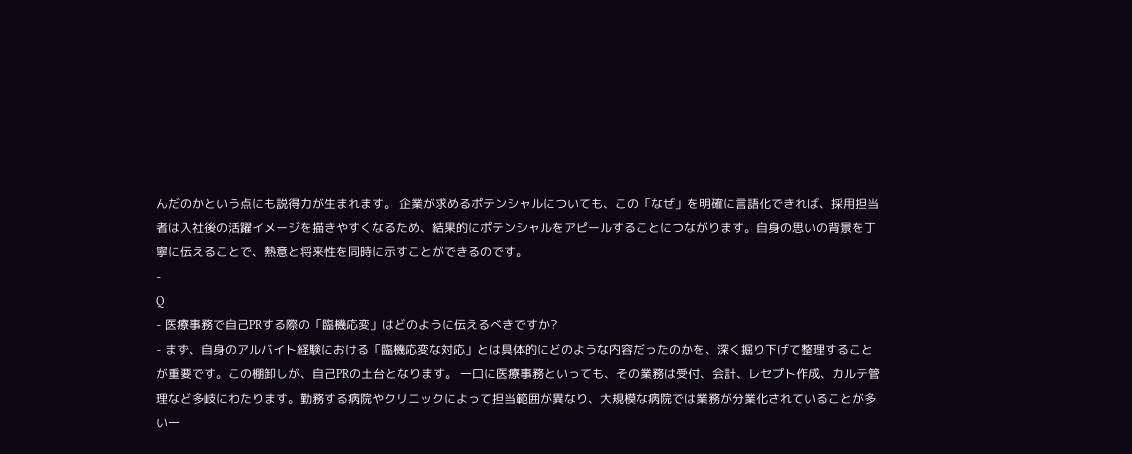んだのかという点にも説得力が生まれます。 企業が求めるポテンシャルについても、この「なぜ」を明確に言語化できれば、採用担当者は入社後の活躍イメージを描きやすくなるため、結果的にポテンシャルをアピールすることにつながります。自身の思いの背景を丁寧に伝えることで、熱意と将来性を同時に示すことができるのです。
-
Q
- 医療事務で自己PRする際の「臨機応変」はどのように伝えるべきですか?
- まず、自身のアルバイト経験における「臨機応変な対応」とは具体的にどのような内容だったのかを、深く掘り下げて整理することが重要です。この棚卸しが、自己PRの土台となります。 一口に医療事務といっても、その業務は受付、会計、レセプト作成、カルテ管理など多岐にわたります。勤務する病院やクリニックによって担当範囲が異なり、大規模な病院では業務が分業化されていることが多い一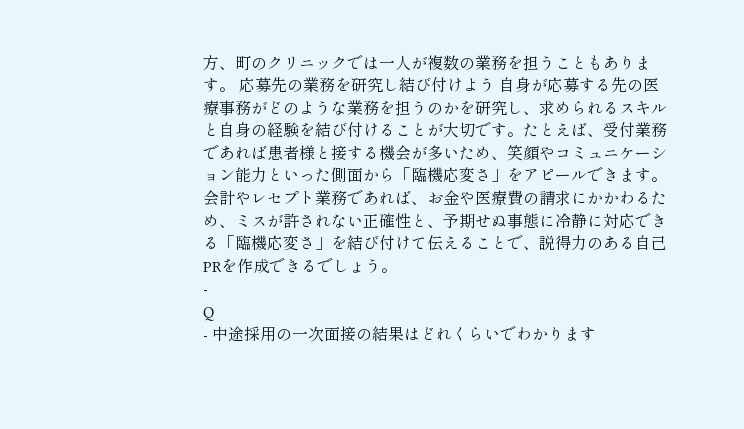方、町のクリニックでは一人が複数の業務を担うこともあります。 応募先の業務を研究し結び付けよう 自身が応募する先の医療事務がどのような業務を担うのかを研究し、求められるスキルと自身の経験を結び付けることが大切です。たとえば、受付業務であれば患者様と接する機会が多いため、笑顔やコミュニケーション能力といった側面から「臨機応変さ」をアピールできます。 会計やレセプト業務であれば、お金や医療費の請求にかかわるため、ミスが許されない正確性と、予期せぬ事態に冷静に対応できる「臨機応変さ」を結び付けて伝えることで、説得力のある自己PRを作成できるでしょう。
-
Q
- 中途採用の一次面接の結果はどれくらいでわかります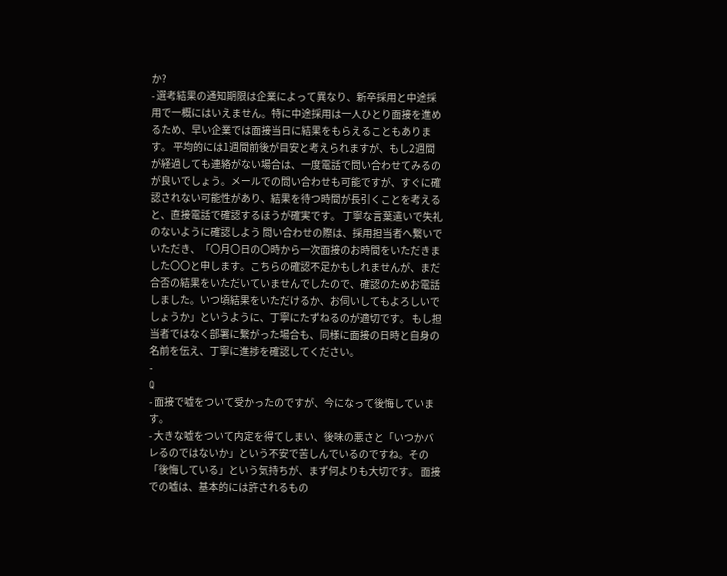か?
- 選考結果の通知期限は企業によって異なり、新卒採用と中途採用で一概にはいえません。特に中途採用は一人ひとり面接を進めるため、早い企業では面接当日に結果をもらえることもあります。 平均的には1週間前後が目安と考えられますが、もし2週間が経過しても連絡がない場合は、一度電話で問い合わせてみるのが良いでしょう。メールでの問い合わせも可能ですが、すぐに確認されない可能性があり、結果を待つ時間が長引くことを考えると、直接電話で確認するほうが確実です。 丁寧な言葉遣いで失礼のないように確認しよう 問い合わせの際は、採用担当者へ繋いでいただき、「〇月〇日の〇時から一次面接のお時間をいただきました〇〇と申します。こちらの確認不足かもしれませんが、まだ合否の結果をいただいていませんでしたので、確認のためお電話しました。いつ頃結果をいただけるか、お伺いしてもよろしいでしょうか」というように、丁寧にたずねるのが適切です。 もし担当者ではなく部署に繋がった場合も、同様に面接の日時と自身の名前を伝え、丁寧に進捗を確認してください。
-
Q
- 面接で嘘をついて受かったのですが、今になって後悔しています。
- 大きな嘘をついて内定を得てしまい、後味の悪さと「いつかバレるのではないか」という不安で苦しんでいるのですね。その「後悔している」という気持ちが、まず何よりも大切です。 面接での嘘は、基本的には許されるもの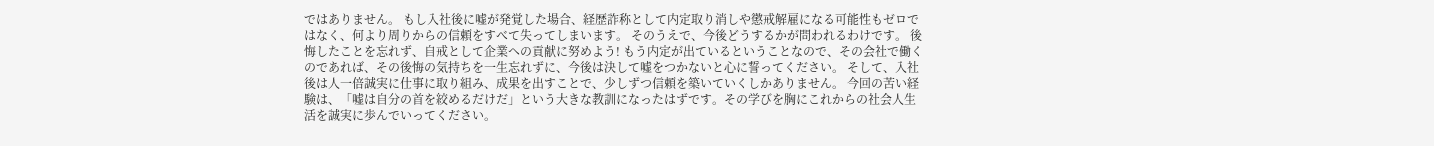ではありません。 もし入社後に嘘が発覚した場合、経歴詐称として内定取り消しや懲戒解雇になる可能性もゼロではなく、何より周りからの信頼をすべて失ってしまいます。 そのうえで、今後どうするかが問われるわけです。 後悔したことを忘れず、自戒として企業への貢献に努めよう! もう内定が出ているということなので、その会社で働くのであれば、その後悔の気持ちを一生忘れずに、今後は決して嘘をつかないと心に誓ってください。 そして、入社後は人一倍誠実に仕事に取り組み、成果を出すことで、少しずつ信頼を築いていくしかありません。 今回の苦い経験は、「嘘は自分の首を絞めるだけだ」という大きな教訓になったはずです。その学びを胸にこれからの社会人生活を誠実に歩んでいってください。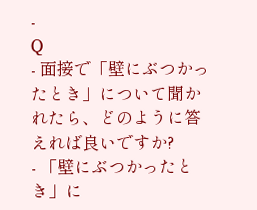-
Q
- 面接で「壁にぶつかったとき」について聞かれたら、どのように答えれば良いですか?
- 「壁にぶつかったとき」に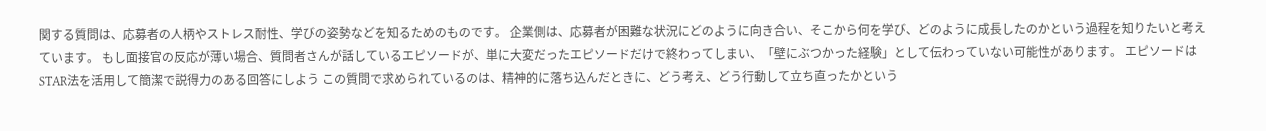関する質問は、応募者の人柄やストレス耐性、学びの姿勢などを知るためのものです。 企業側は、応募者が困難な状況にどのように向き合い、そこから何を学び、どのように成長したのかという過程を知りたいと考えています。 もし面接官の反応が薄い場合、質問者さんが話しているエピソードが、単に大変だったエピソードだけで終わってしまい、「壁にぶつかった経験」として伝わっていない可能性があります。 エピソードはSTAR法を活用して簡潔で説得力のある回答にしよう この質問で求められているのは、精神的に落ち込んだときに、どう考え、どう行動して立ち直ったかという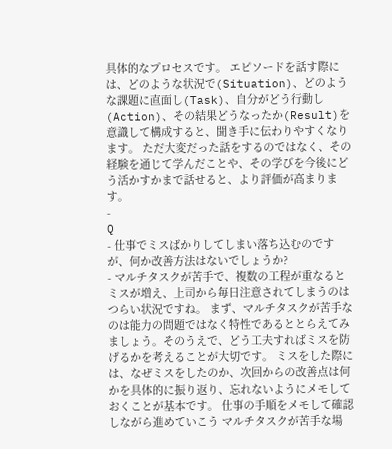具体的なプロセスです。 エピソードを話す際には、どのような状況で(Situation)、どのような課題に直面し(Task)、自分がどう行動し(Action)、その結果どうなったか(Result)を意識して構成すると、聞き手に伝わりやすくなります。 ただ大変だった話をするのではなく、その経験を通じて学んだことや、その学びを今後にどう活かすかまで話せると、より評価が高まります。
-
Q
- 仕事でミスばかりしてしまい落ち込むのですが、何か改善方法はないでしょうか?
- マルチタスクが苦手で、複数の工程が重なるとミスが増え、上司から毎日注意されてしまうのはつらい状況ですね。 まず、マルチタスクが苦手なのは能力の問題ではなく特性であるととらえてみましょう。そのうえで、どう工夫すればミスを防げるかを考えることが大切です。 ミスをした際には、なぜミスをしたのか、次回からの改善点は何かを具体的に振り返り、忘れないようにメモしておくことが基本です。 仕事の手順をメモして確認しながら進めていこう マルチタスクが苦手な場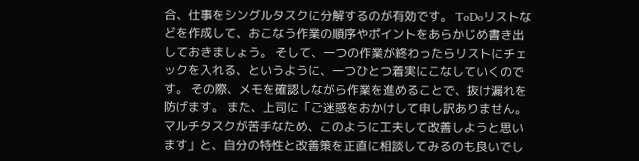合、仕事をシングルタスクに分解するのが有効です。 ToDoリストなどを作成して、おこなう作業の順序やポイントをあらかじめ書き出しておきましょう。 そして、一つの作業が終わったらリストにチェックを入れる、というように、一つひとつ着実にこなしていくのです。 その際、メモを確認しながら作業を進めることで、抜け漏れを防げます。 また、上司に「ご迷惑をおかけして申し訳ありません。マルチタスクが苦手なため、このように工夫して改善しようと思います」と、自分の特性と改善策を正直に相談してみるのも良いでし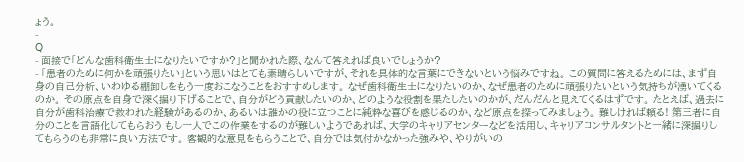ょう。
-
Q
- 面接で「どんな歯科衛生士になりたいですか?」と聞かれた際、なんて答えれば良いでしょうか?
- 「患者のために何かを頑張りたい」という思いはとても素晴らしいですが、それを具体的な言葉にできないという悩みですね。 この質問に答えるためには、まず自身の自己分析、いわゆる棚卸しをもう一度おこなうことをおすすめします。 なぜ歯科衛生士になりたいのか、なぜ患者のために頑張りたいという気持ちが湧いてくるのか。 その原点を自身で深く掘り下げることで、自分がどう貢献したいのか、どのような役割を果たしたいのかが、だんだんと見えてくるはずです。 たとえば、過去に自分が歯科治療で救われた経験があるのか、あるいは誰かの役に立つことに純粋な喜びを感じるのか、など原点を探ってみましょう。 難しければ頼る! 第三者に自分のことを言語化してもらおう もし一人でこの作業をするのが難しいようであれば、大学のキャリアセンターなどを活用し、キャリアコンサルタントと一緒に深掘りしてもらうのも非常に良い方法です。 客観的な意見をもらうことで、自分では気付かなかった強みや、やりがいの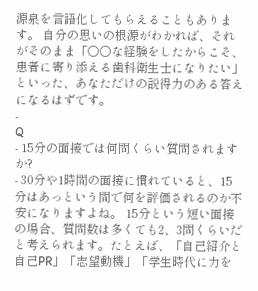源泉を言語化してもらえることもあります。 自分の思いの根源がわかれば、それがそのまま「〇〇な経験をしたからこそ、患者に寄り添える歯科衛生士になりたい」といった、あなただけの説得力のある答えになるはずです。
-
Q
- 15分の面接では何問くらい質問されますか?
- 30分や1時間の面接に慣れていると、15分はあっという間で何を評価されるのか不安になりますよね。 15分という短い面接の場合、質問数は多くても2、3問くらいだと考えられます。たとえば、「自己紹介と自己PR」「志望動機」「学生時代に力を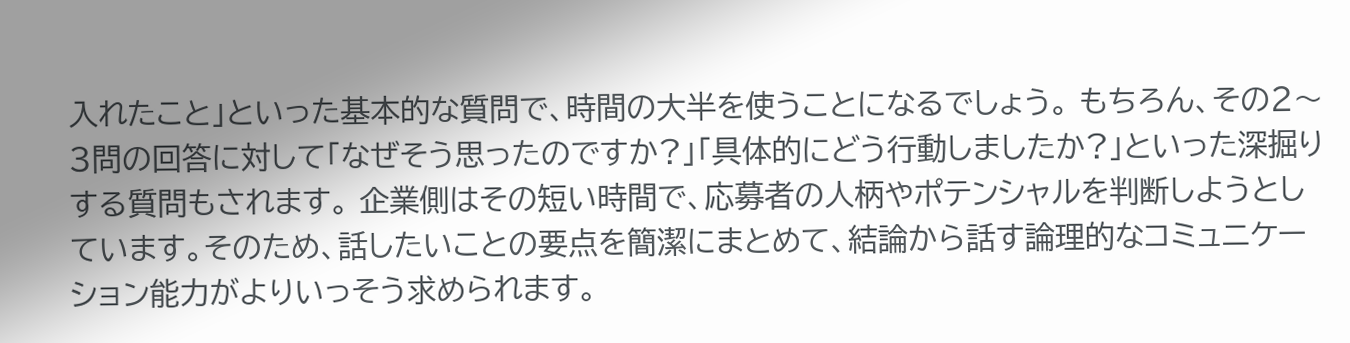入れたこと」といった基本的な質問で、時間の大半を使うことになるでしょう。 もちろん、その2〜3問の回答に対して「なぜそう思ったのですか?」「具体的にどう行動しましたか?」といった深掘りする質問もされます。 企業側はその短い時間で、応募者の人柄やポテンシャルを判断しようとしています。そのため、話したいことの要点を簡潔にまとめて、結論から話す論理的なコミュニケーション能力がよりいっそう求められます。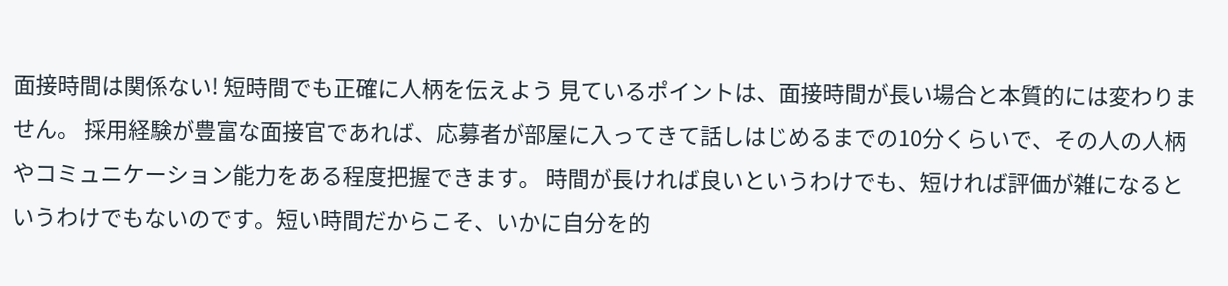面接時間は関係ない! 短時間でも正確に人柄を伝えよう 見ているポイントは、面接時間が長い場合と本質的には変わりません。 採用経験が豊富な面接官であれば、応募者が部屋に入ってきて話しはじめるまでの10分くらいで、その人の人柄やコミュニケーション能力をある程度把握できます。 時間が長ければ良いというわけでも、短ければ評価が雑になるというわけでもないのです。短い時間だからこそ、いかに自分を的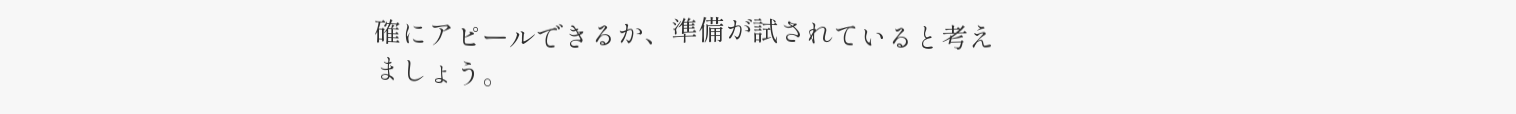確にアピールできるか、準備が試されていると考えましょう。